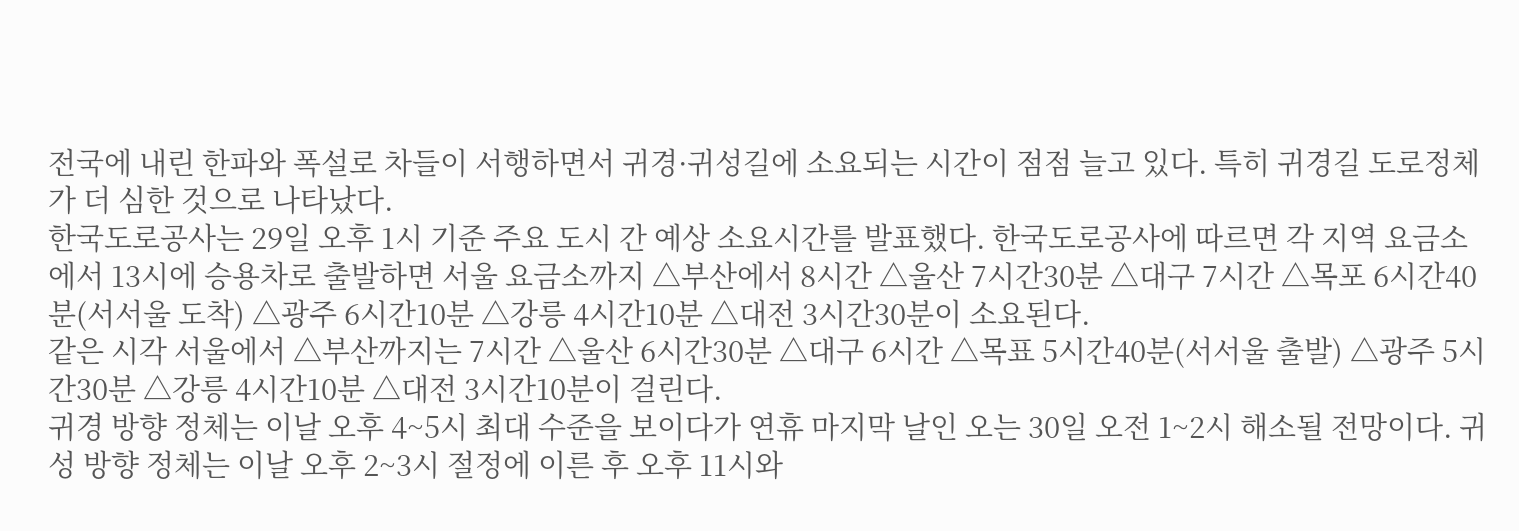전국에 내린 한파와 폭설로 차들이 서행하면서 귀경·귀성길에 소요되는 시간이 점점 늘고 있다. 특히 귀경길 도로정체가 더 심한 것으로 나타났다.
한국도로공사는 29일 오후 1시 기준 주요 도시 간 예상 소요시간를 발표했다. 한국도로공사에 따르면 각 지역 요금소에서 13시에 승용차로 출발하면 서울 요금소까지 △부산에서 8시간 △울산 7시간30분 △대구 7시간 △목포 6시간40분(서서울 도착) △광주 6시간10분 △강릉 4시간10분 △대전 3시간30분이 소요된다.
같은 시각 서울에서 △부산까지는 7시간 △울산 6시간30분 △대구 6시간 △목표 5시간40분(서서울 출발) △광주 5시간30분 △강릉 4시간10분 △대전 3시간10분이 걸린다.
귀경 방향 정체는 이날 오후 4~5시 최대 수준을 보이다가 연휴 마지막 날인 오는 30일 오전 1~2시 해소될 전망이다. 귀성 방향 정체는 이날 오후 2~3시 절정에 이른 후 오후 11시와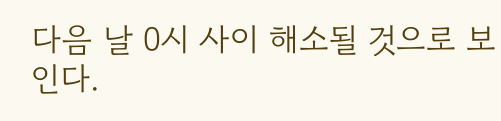다음 날 0시 사이 해소될 것으로 보인다.